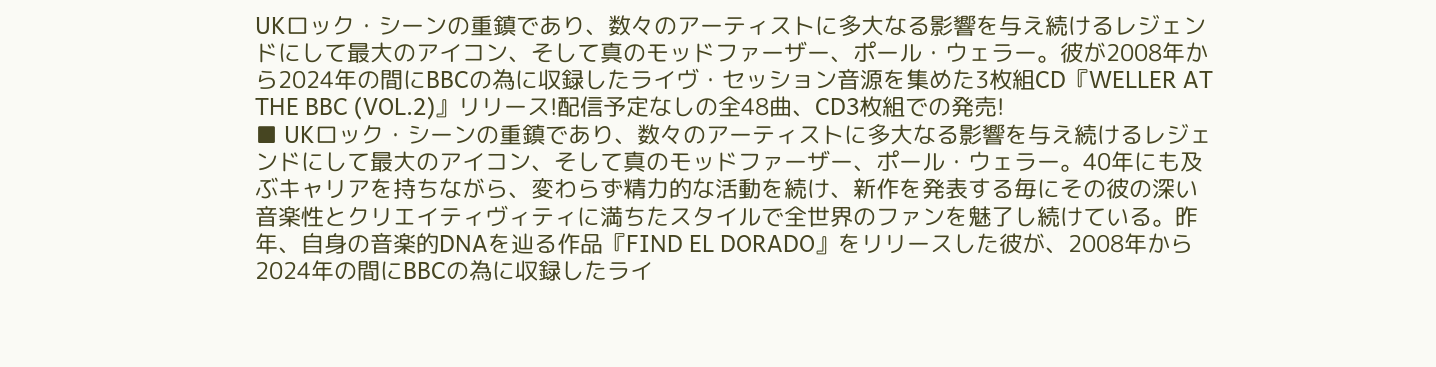UKロック・シーンの重鎮であり、数々のアーティストに多大なる影響を与え続けるレジェンドにして最大のアイコン、そして真のモッドファーザー、ポール・ウェラー。彼が2008年から2024年の間にBBCの為に収録したライヴ・セッション音源を集めた3枚組CD『WELLER AT THE BBC (VOL.2)』リリース!配信予定なしの全48曲、CD3枚組での発売!
■ UKロック・シーンの重鎮であり、数々のアーティストに多大なる影響を与え続けるレジェンドにして最大のアイコン、そして真のモッドファーザー、ポール・ウェラー。40年にも及ぶキャリアを持ちながら、変わらず精力的な活動を続け、新作を発表する毎にその彼の深い音楽性とクリエイティヴィティに満ちたスタイルで全世界のファンを魅了し続けている。昨年、自身の音楽的DNAを辿る作品『FIND EL DORADO』をリリースした彼が、2008年から2024年の間にBBCの為に収録したライ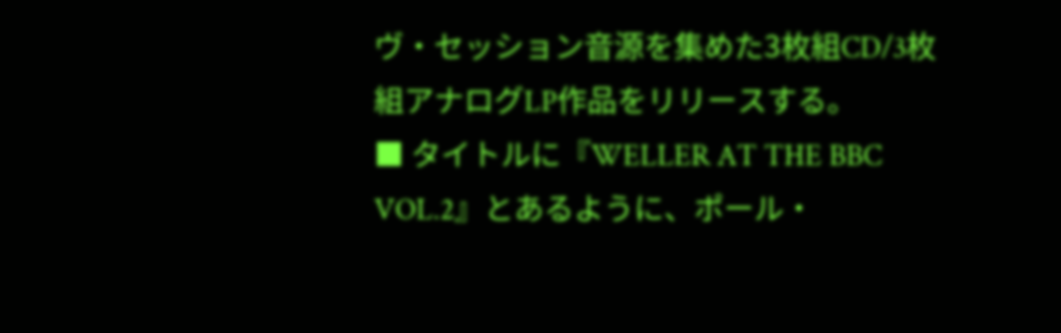ヴ・セッション音源を集めた3枚組CD/3枚組アナログLP作品をリリースする。
■ タイトルに『WELLER AT THE BBC VOL.2』とあるように、ポール・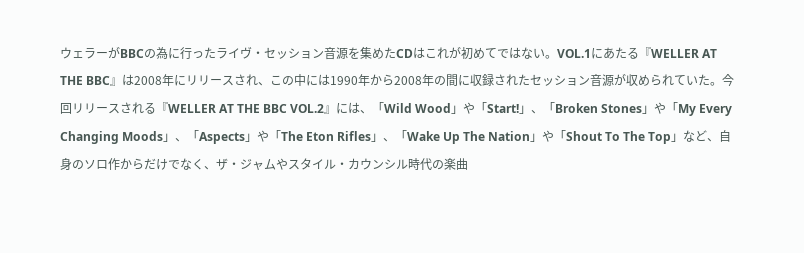ウェラーがBBCの為に行ったライヴ・セッション音源を集めたCDはこれが初めてではない。VOL.1にあたる『WELLER AT THE BBC』は2008年にリリースされ、この中には1990年から2008年の間に収録されたセッション音源が収められていた。今回リリースされる『WELLER AT THE BBC VOL.2』には、「Wild Wood」や「Start!」、「Broken Stones」や「My Every Changing Moods」、「Aspects」や「The Eton Rifles」、「Wake Up The Nation」や「Shout To The Top」など、自身のソロ作からだけでなく、ザ・ジャムやスタイル・カウンシル時代の楽曲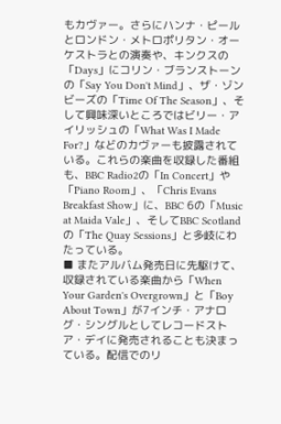もカヴァー。さらにハンナ・ピールとロンドン・メトロポリタン・オーケストラとの演奏や、キンクスの「Days」にコリン・ブランストーンの「Say You Don't Mind」、ザ・ゾンビーズの「Time Of The Season」、そして興味深いところではビリー・アイリッシュの「What Was I Made For?」などのカヴァーも披露されている。これらの楽曲を収録した番組も、BBC Radio2の「In Concert」や「Piano Room」、「Chris Evans Breakfast Show」に、BBC 6の「Music at Maida Vale」、そしてBBC Scotlandの「The Quay Sessions」と多岐にわたっている。
■ またアルバム発売日に先駆けて、収録されている楽曲から「When Your Garden's Overgrown」と「Boy About Town」が7インチ・アナログ・シングルとしてレコードストア・デイに発売されることも決まっている。配信でのリ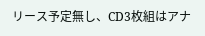リース予定無し、CD3枚組はアナ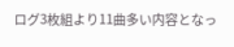ログ3枚組より11曲多い内容となっ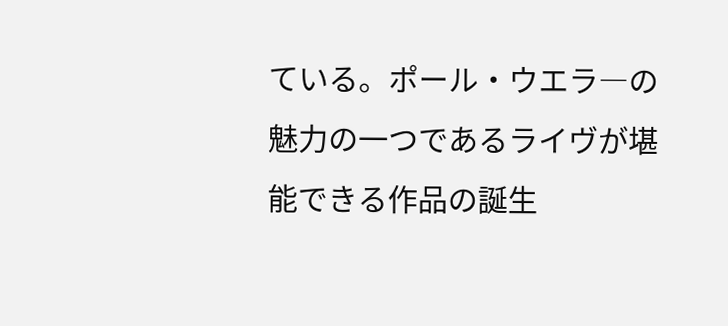ている。ポール・ウエラ―の魅力の一つであるライヴが堪能できる作品の誕生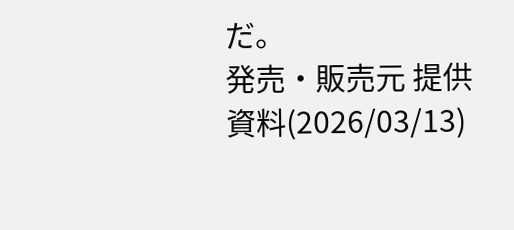だ。
発売・販売元 提供資料(2026/03/13)